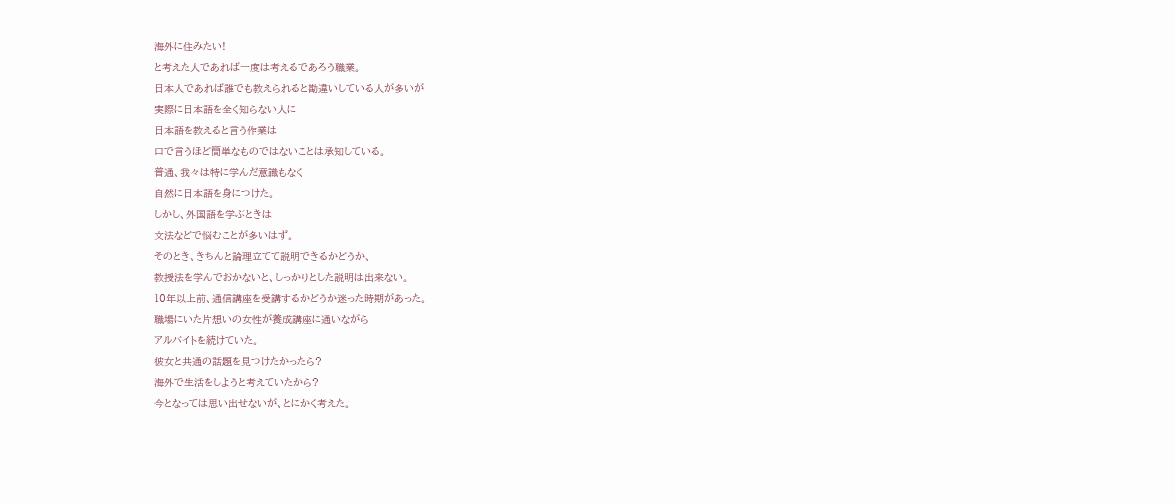海外に住みたい!
と考えた人であれば一度は考えるであろう職業。
日本人であれば誰でも教えられると勘違いしている人が多いが
実際に日本語を全く知らない人に
日本語を教えると言う作業は
口で言うほど簡単なものではないことは承知している。
普通、我々は特に学んだ意識もなく
自然に日本語を身につけた。
しかし、外国語を学ぶときは
文法などで悩むことが多いはず。
そのとき、きちんと論理立てて説明できるかどうか、
教授法を学んでおかないと、しっかりとした説明は出来ない。
10年以上前、通信講座を受講するかどうか迷った時期があった。
職場にいた片想いの女性が養成講座に通いながら
アルバイトを続けていた。
彼女と共通の話題を見つけたかったら?
海外で生活をしようと考えていたから?
今となっては思い出せないが、とにかく考えた。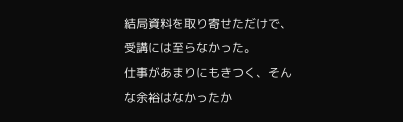結局資料を取り寄せただけで、受講には至らなかった。
仕事があまりにもきつく、そんな余裕はなかったか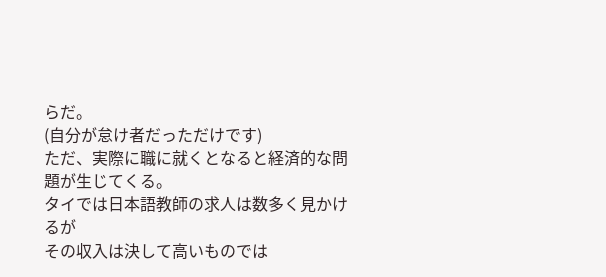らだ。
(自分が怠け者だっただけです)
ただ、実際に職に就くとなると経済的な問題が生じてくる。
タイでは日本語教師の求人は数多く見かけるが
その収入は決して高いものでは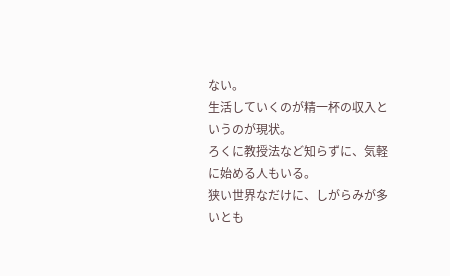ない。
生活していくのが精一杯の収入というのが現状。
ろくに教授法など知らずに、気軽に始める人もいる。
狭い世界なだけに、しがらみが多いとも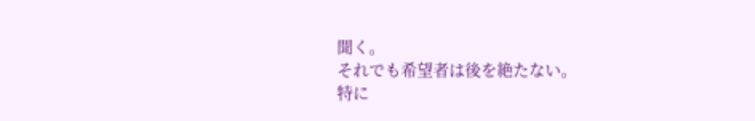聞く。
それでも希望者は後を絶たない。
特に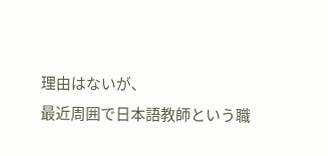理由はないが、
最近周囲で日本語教師という職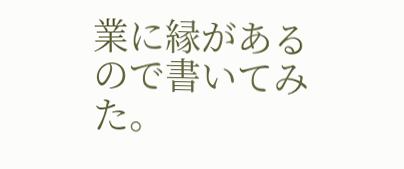業に縁があるので書いてみた。